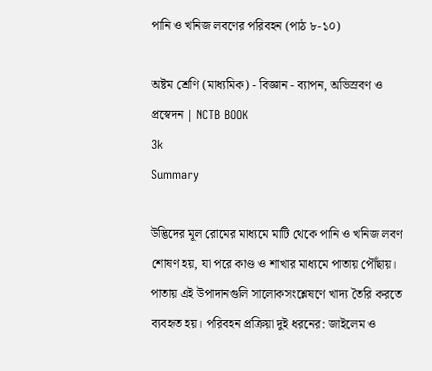পানি ও খনিজ লবণের পরিবহন (পাঠ ৮-১০)

অষ্টম শ্রেণি (মাধ্যমিক) - বিজ্ঞান - ব্যাপন, অভিস্রবণ ও প্রস্বেদন | NCTB BOOK
3k
Summary

উদ্ভিদের মূল রোমের মাধ্যমে মাটি থেকে পানি ও খনিজ লবণ শোষণ হয়, যা পরে কাণ্ড ও শাখার মাধ্যমে পাতায় পৌঁছায়। পাতায় এই উপাদানগুলি সালোকসংশ্লেষণে খাদ্য তৈরি করতে ব্যবহৃত হয়। পরিবহন প্রক্রিয়া দুই ধরনের: জাইলেম ও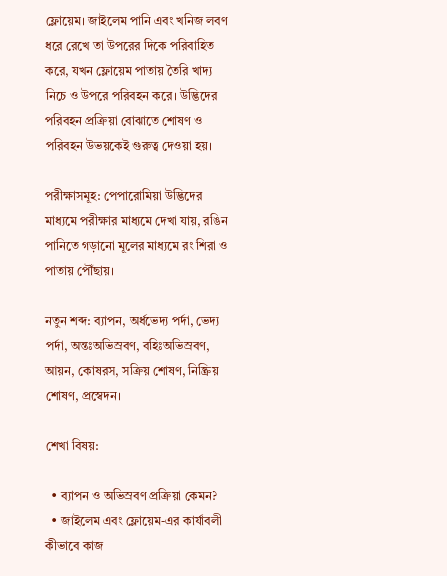ফ্লোয়েম। জাইলেম পানি এবং খনিজ লবণ ধরে রেখে তা উপরের দিকে পরিবাহিত করে, যখন ফ্লোয়েম পাতায় তৈরি খাদ্য নিচে ও উপরে পরিবহন করে। উদ্ভিদের পরিবহন প্রক্রিয়া বোঝাতে শোষণ ও পরিবহন উভয়কেই গুরুত্ব দেওয়া হয়।

পরীক্ষাসমূহ: পেপারোমিয়া উদ্ভিদের মাধ্যমে পরীক্ষার মাধ্যমে দেখা যায়, রঙিন পানিতে গড়ানো মূলের মাধ্যমে রং শিরা ও পাতায় পৌঁছায়।

নতুন শব্দ: ব্যাপন, অর্ধভেদ্য পর্দা, ভেদ্য পর্দা, অন্তঃঅভিস্রবণ, বহিঃঅভিস্রবণ, আয়ন, কোষরস, সক্রিয় শোষণ, নিষ্ক্রিয় শোষণ, প্রস্বেদন।

শেখা বিষয়:

  • ব্যাপন ও অভিস্রবণ প্রক্রিয়া কেমন?
  • জাইলেম এবং ফ্লোয়েম-এর কার্যাবলী কীভাবে কাজ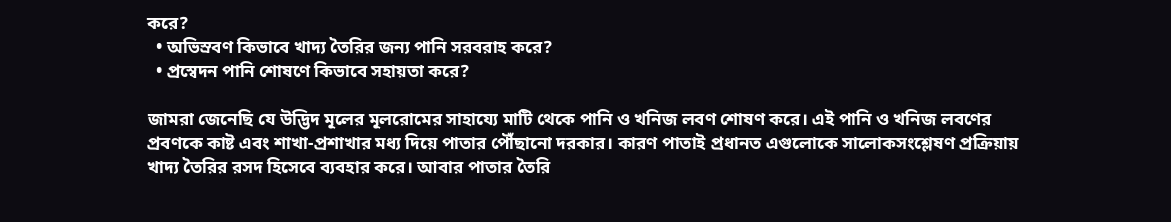করে?
  • অভিস্রবণ কিভাবে খাদ্য তৈরির জন্য পানি সরবরাহ করে?
  • প্রস্বেদন পানি শোষণে কিভাবে সহায়তা করে?

জামরা জেনেছি যে উদ্ভিদ মূলের মূলরোমের সাহায্যে মাটি থেকে পানি ও খনিজ লবণ শোষণ করে। এই পানি ও খনিজ লবণের প্রবণকে কাষ্ট এবং শাখা-প্রশাখার মধ্য দিয়ে পাতার পৌঁছানো দরকার। কারণ পাতাই প্রধানত এগুলোকে সালোকসংশ্লেষণ প্রক্রিয়ায় খাদ্য তৈরির রসদ হিসেবে ব্যবহার করে। আবার পাতার তৈরি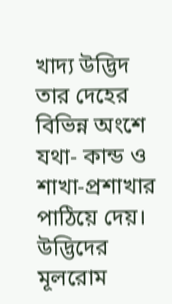খাদ্য উদ্ভিদ তার দেহের বিভিন্ন অংশে যথা- কান্ড ও শাখা-প্রশাখার পাঠিয়ে দেয়। উদ্ভিদের মূলরোম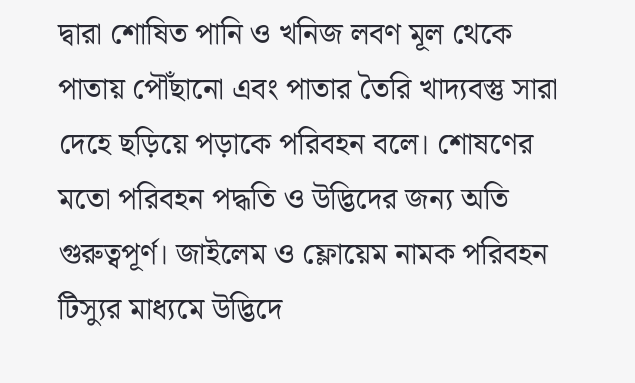দ্বারা শোষিত পানি ও খনিজ লবণ মূল থেকে পাতায় পৌঁছানো এবং পাতার তৈরি খাদ্যবস্তু সারা দেহে ছড়িয়ে পড়াকে পরিবহন বলে। শোষণের মতো পরিবহন পদ্ধতি ও উদ্ভিদের জন্য অতি গুরুত্বপূর্ণ। জাইলেম ও ফ্লোয়েম নামক পরিবহন টিস্যুর মাধ্যমে উদ্ভিদে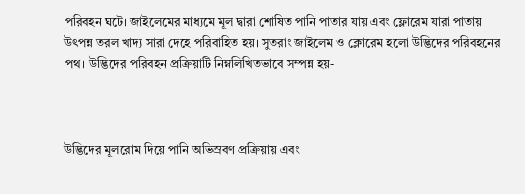পরিবহন ঘটে। জাইলেমের মাধ্যমে মূল দ্বারা শোষিত পানি পাতার যায় এবং ফ্লোরেম যারা পাতায় উৎপন্ন তরল খাদ্য সারা দেহে পরিবাহিত হয়। সুতরাং জাইলেম ও ক্লোরেম হলো উদ্ভিদের পরিবহনের পথ। উদ্ভিদের পরিবহন প্রক্রিয়াটি নিম্নলিখিতভাবে সম্পন্ন হয়-



উদ্ভিদের মূলরোম দিয়ে পানি অভিস্রবণ প্রক্রিয়ায় এবং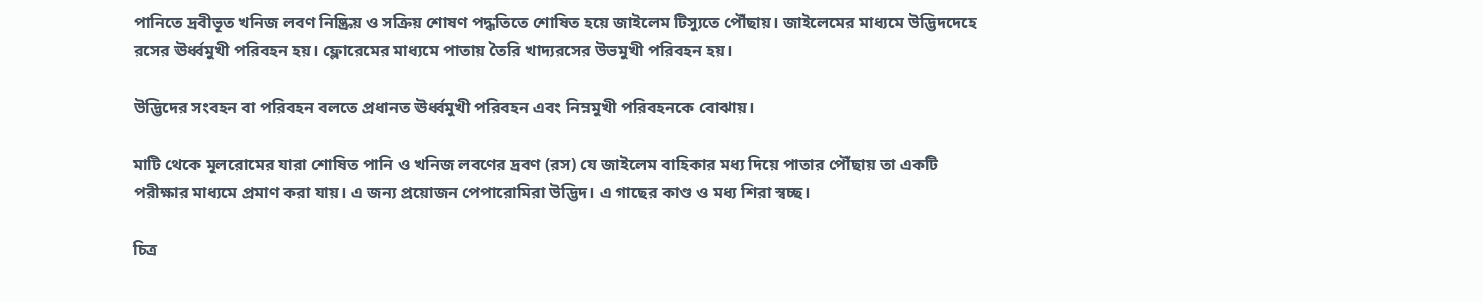পানিতে দ্রবীভূত খনিজ লবণ নিষ্ক্রিয় ও সক্রিয় শোষণ পদ্ধতিতে শোষিত হয়ে জাইলেম টিস্যুতে পৌঁছায়। জাইলেমের মাধ্যমে উদ্ভিদদেহে রসের ঊর্ধ্বমুখী পরিবহন হয়। ফ্লোরেমের মাধ্যমে পাতায় তৈরি খাদ্যরসের উভমুখী পরিবহন হয়।

উদ্ভিদের সংবহন বা পরিবহন বলতে প্রধানত ঊর্ধ্বমুখী পরিবহন এবং নিম্নমুখী পরিবহনকে বোঝায়।

মাটি থেকে মূলরোমের যারা শোষিত পানি ও খনিজ লবণের দ্রবণ (রস) যে জাইলেম বাহিকার মধ্য দিয়ে পাতার পৌঁছায় তা একটি পরীক্ষার মাধ্যমে প্রমাণ করা যায়। এ জন্য প্রয়োজন পেপারোমিরা উদ্ভিদ। এ গাছের কাণ্ড ও মধ্য শিরা স্বচ্ছ।

চিত্র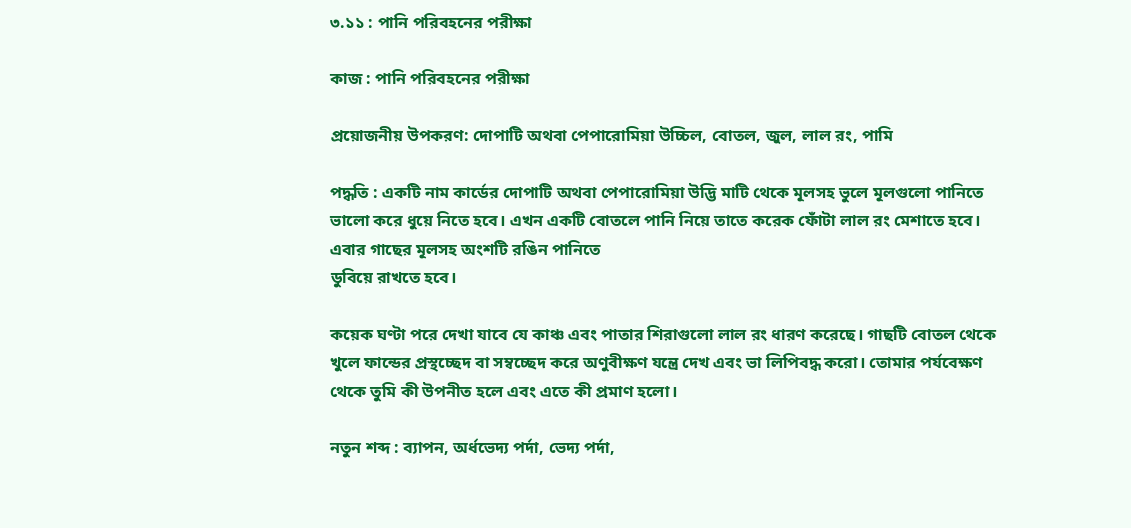৩.১১ : পানি পরিবহনের পরীক্ষা

কাজ : পানি পরিবহনের পরীক্ষা

প্রয়োজনীয় উপকরণ: দোপাটি অথবা পেপারোমিয়া উচ্চিল, বোতল, জুল, লাল রং, পামি

পদ্ধতি : একটি নাম কার্ডের দোপাটি অথবা পেপারোমিয়া উদ্ভি মাটি থেকে মূলসহ ভুলে মূলগুলো পানিতে ভালো করে ধুয়ে নিতে হবে। এখন একটি বোতলে পানি নিয়ে তাতে করেক ফোঁটা লাল রং মেশাতে হবে। এবার গাছের মূলসহ অংশটি রঙিন পানিতে
ডুবিয়ে রাখতে হবে।

কয়েক ঘণ্টা পরে দেখা যাবে যে কাঞ্চ এবং পাতার শিরাগুলো লাল রং ধারণ করেছে। গাছটি বোতল থেকে খুলে ফান্ডের প্রস্থচ্ছেদ বা সম্বচ্ছেদ করে অণুবীক্ষণ যন্ত্রে দেখ এবং ভা লিপিবদ্ধ করো। তোমার পর্যবেক্ষণ থেকে তুমি কী উপনীত হলে এবং এতে কী প্রমাণ হলো।

নতুন শব্দ : ব্যাপন, অর্ধভেদ্য পর্দা, ভেদ্য পর্দা,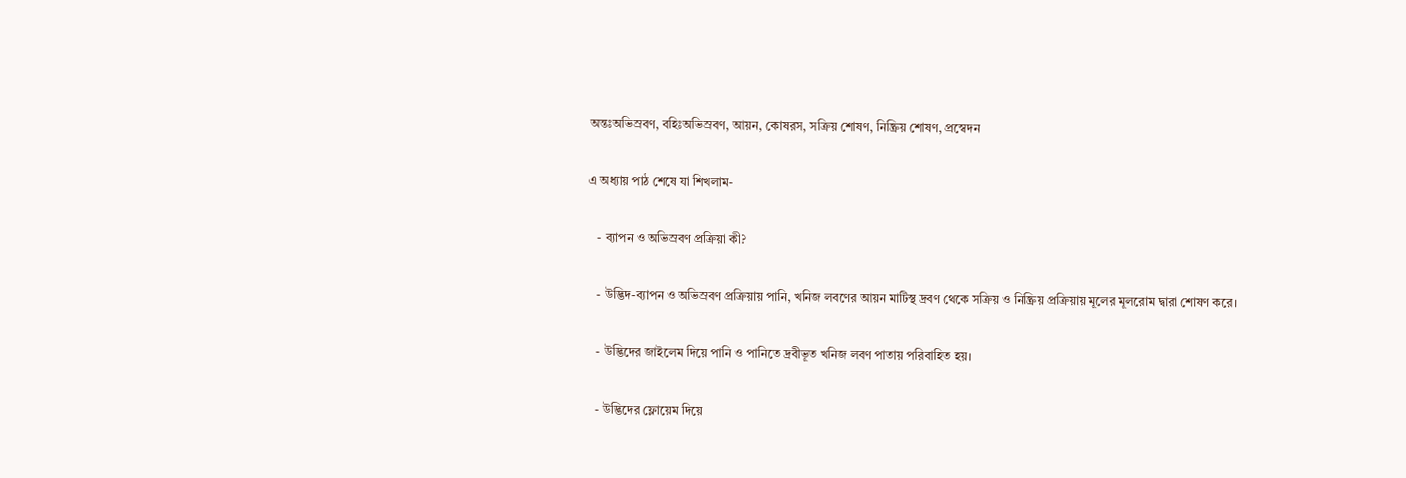অন্তঃঅভিস্রবণ, বহিঃঅভিস্রবণ, আয়ন, কোষরস, সক্রিয় শোষণ, নিষ্ক্রিয় শোষণ, প্রস্বেদন

এ অধ্যায় পাঠ শেষে যা শিখলাম-

   - ব্যাপন ও অভিস্রবণ প্রক্রিয়া কী?

   - উদ্ভিদ-ব্যাপন ও অভিস্রবণ প্রক্রিয়ায় পানি, খনিজ লবণের আয়ন মাটিস্থ দ্রবণ থেকে সক্রিয় ও নিষ্ক্রিয় প্রক্রিয়ায় মূলের মূলরোম দ্বারা শোষণ করে।

   - উদ্ভিদের জাইলেম দিয়ে পানি ও পানিতে দ্রবীভূত খনিজ লবণ পাতায় পরিবাহিত হয়।

   - উদ্ভিদের ফ্লোয়েম দিয়ে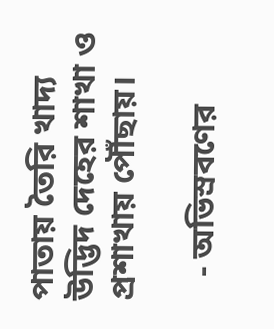পাতায় তৈরি খাদ্য উদ্ভিদ দেহের শাখা ও প্রশাখায় পৌঁছায়।

   - অভিস্রবণের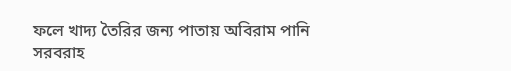ফলে খাদ্য তৈরির জন্য পাতায় অবিরাম পানি সরবরাহ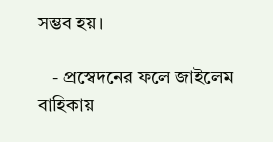সম্ভব হয়।

   - প্রস্বেদনের ফলে জাইলেম বাহিকায়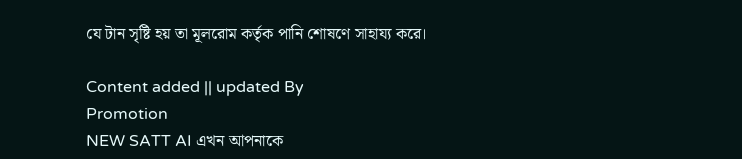যে টান সৃষ্টি হয় তা মূলরোম কর্তৃক পানি শোষণে সাহায্য করে।

Content added || updated By
Promotion
NEW SATT AI এখন আপনাকে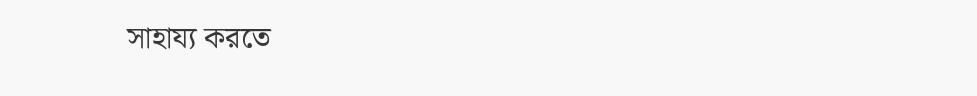সাহায্য করতে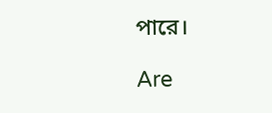পারে।

Are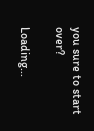you sure to start over?

Loading...